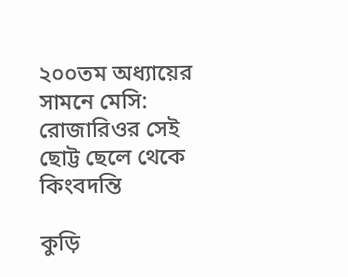২০০তম অধ্যায়ের সামনে মেসি: রোজারিওর সেই ছোট্ট ছেলে থেকে কিংবদন্তি

কুড়ি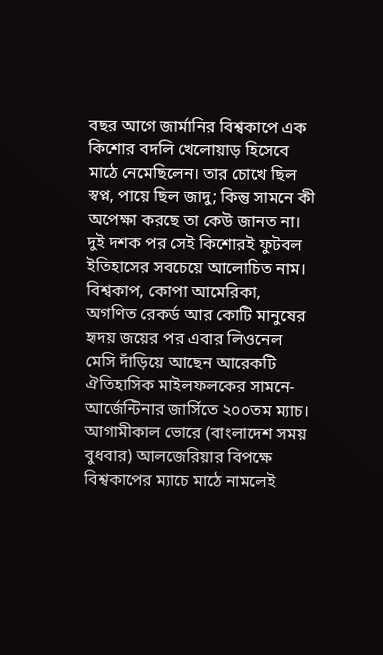বছর আগে জার্মানির বিশ্বকাপে এক কিশোর বদলি খেলোয়াড় হিসেবে মাঠে নেমেছিলেন। তার চোখে ছিল স্বপ্ন, পায়ে ছিল জাদু; কিন্তু সামনে কী অপেক্ষা করছে তা কেউ জানত না। দুই দশক পর সেই কিশোরই ফুটবল ইতিহাসের সবচেয়ে আলোচিত নাম। বিশ্বকাপ, কোপা আমেরিকা, অগণিত রেকর্ড আর কোটি মানুষের হৃদয় জয়ের পর এবার লিওনেল মেসি দাঁড়িয়ে আছেন আরেকটি ঐতিহাসিক মাইলফলকের সামনে- আর্জেন্টিনার জার্সিতে ২০০তম ম্যাচ। আগামীকাল ভোরে (বাংলাদেশ সময় বুধবার) আলজেরিয়ার বিপক্ষে বিশ্বকাপের ম্যাচে মাঠে নামলেই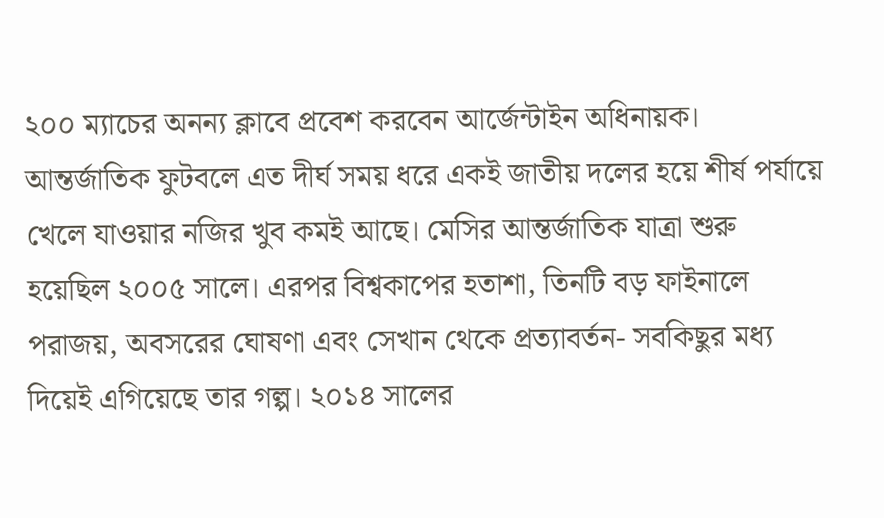২০০ ম্যাচের অনন্য ক্লাবে প্রবেশ করবেন আর্জেন্টাইন অধিনায়ক। আন্তর্জাতিক ফুটবলে এত দীর্ঘ সময় ধরে একই জাতীয় দলের হয়ে শীর্ষ পর্যায়ে খেলে যাওয়ার নজির খুব কমই আছে। মেসির আন্তর্জাতিক যাত্রা শুরু হয়েছিল ২০০৫ সালে। এরপর বিশ্বকাপের হতাশা, তিনটি বড় ফাইনালে পরাজয়, অবসরের ঘোষণা এবং সেখান থেকে প্রত্যাবর্তন- সবকিছুর মধ্য দিয়েই এগিয়েছে তার গল্প। ২০১৪ সালের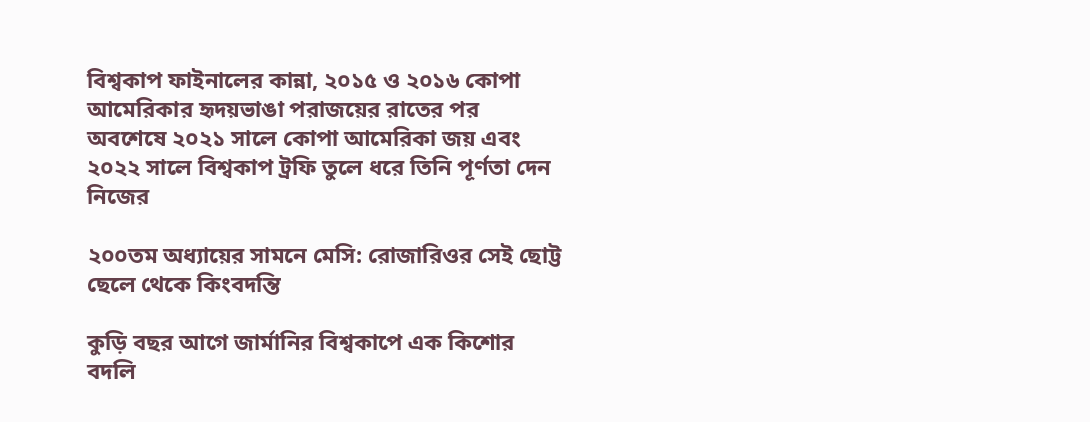বিশ্বকাপ ফাইনালের কান্না, ২০১৫ ও ২০১৬ কোপা আমেরিকার হৃদয়ভাঙা পরাজয়ের রাতের পর অবশেষে ২০২১ সালে কোপা আমেরিকা জয় এবং ২০২২ সালে বিশ্বকাপ ট্রফি তুলে ধরে তিনি পূর্ণতা দেন নিজের

২০০তম অধ্যায়ের সামনে মেসি: রোজারিওর সেই ছোট্ট ছেলে থেকে কিংবদন্তি

কুড়ি বছর আগে জার্মানির বিশ্বকাপে এক কিশোর বদলি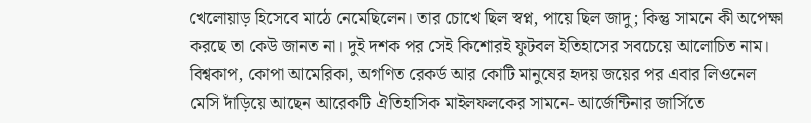খেলোয়াড় হিসেবে মাঠে নেমেছিলেন। তার চোখে ছিল স্বপ্ন, পায়ে ছিল জাদু; কিন্তু সামনে কী অপেক্ষা করছে তা কেউ জানত না। দুই দশক পর সেই কিশোরই ফুটবল ইতিহাসের সবচেয়ে আলোচিত নাম। বিশ্বকাপ, কোপা আমেরিকা, অগণিত রেকর্ড আর কোটি মানুষের হৃদয় জয়ের পর এবার লিওনেল মেসি দাঁড়িয়ে আছেন আরেকটি ঐতিহাসিক মাইলফলকের সামনে- আর্জেন্টিনার জার্সিতে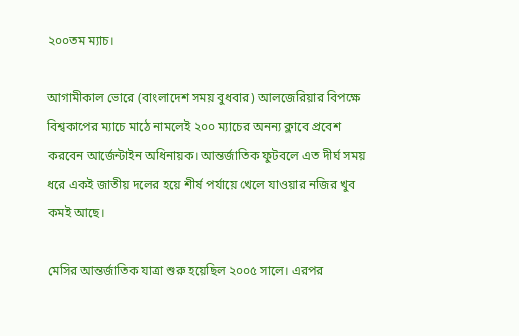২০০তম ম্যাচ।

আগামীকাল ভোরে (বাংলাদেশ সময় বুধবার) আলজেরিয়ার বিপক্ষে বিশ্বকাপের ম্যাচে মাঠে নামলেই ২০০ ম্যাচের অনন্য ক্লাবে প্রবেশ করবেন আর্জেন্টাইন অধিনায়ক। আন্তর্জাতিক ফুটবলে এত দীর্ঘ সময় ধরে একই জাতীয় দলের হয়ে শীর্ষ পর্যায়ে খেলে যাওয়ার নজির খুব কমই আছে।

মেসির আন্তর্জাতিক যাত্রা শুরু হয়েছিল ২০০৫ সালে। এরপর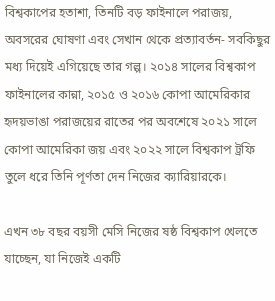বিশ্বকাপের হতাশা, তিনটি বড় ফাইনালে পরাজয়, অবসরের ঘোষণা এবং সেখান থেকে প্রত্যাবর্তন- সবকিছুর মধ্য দিয়েই এগিয়েছে তার গল্প। ২০১৪ সালের বিশ্বকাপ ফাইনালের কান্না, ২০১৫ ও ২০১৬ কোপা আমেরিকার হৃদয়ভাঙা পরাজয়ের রাতের পর অবশেষে ২০২১ সালে কোপা আমেরিকা জয় এবং ২০২২ সালে বিশ্বকাপ ট্রফি তুলে ধরে তিনি পূর্ণতা দেন নিজের ক্যারিয়ারকে।

এখন ৩৮ বছর বয়সী মেসি নিজের ষষ্ঠ বিশ্বকাপ খেলতে যাচ্ছেন, যা নিজেই একটি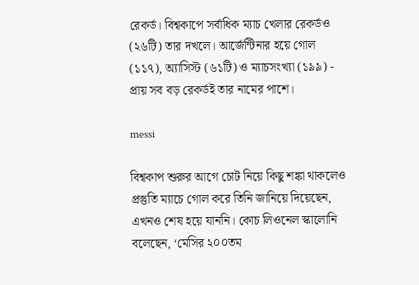রেকর্ড। বিশ্বকাপে সর্বাধিক ম্যাচ খেলার রেকর্ডও (২৬টি) তার দখলে। আর্জেন্টিনার হয়ে গোল (১১৭), অ্যাসিস্ট (৬১টি) ও ম্যাচসংখ্যা (১৯৯) - প্রায় সব বড় রেকর্ডই তার নামের পাশে।

messi

বিশ্বকাপ শুরুর আগে চোট নিয়ে কিছু শঙ্কা থাকলেও প্রস্তুতি ম্যাচে গোল করে তিনি জানিয়ে দিয়েছেন, এখনও শেষ হয়ে যাননি। কোচ লিওনেল স্কালোনি বলেছেন, ‘মেসির ২০০তম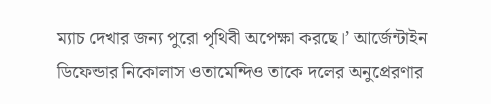ম্যাচ দেখার জন্য পুরো পৃথিবী অপেক্ষা করছে।’ আর্জেন্টাইন ডিফেন্ডার নিকোলাস ওতামেন্দিও তাকে দলের অনুপ্রেরণার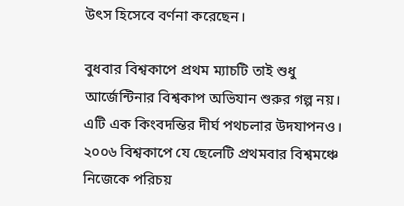উৎস হিসেবে বর্ণনা করেছেন।

বুধবার বিশ্বকাপে প্রথম ম্যাচটি তাই শুধু আর্জেন্টিনার বিশ্বকাপ অভিযান শুরুর গল্প নয়। এটি এক কিংবদন্তির দীর্ঘ পথচলার উদযাপনও। ২০০৬ বিশ্বকাপে যে ছেলেটি প্রথমবার বিশ্বমঞ্চে নিজেকে পরিচয়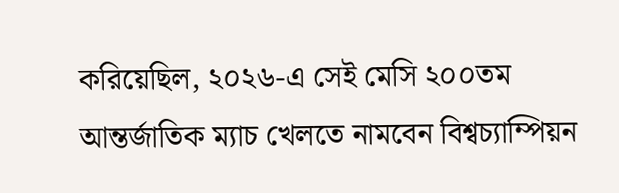করিয়েছিল, ২০২৬-এ সেই মেসি ২০০তম আন্তর্জাতিক ম্যাচ খেলতে নামবেন বিশ্বচ্যাম্পিয়ন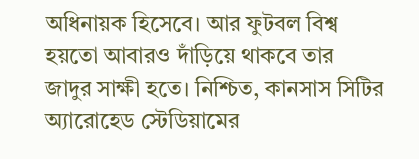অধিনায়ক হিসেবে। আর ফুটবল বিশ্ব হয়তো আবারও দাঁড়িয়ে থাকবে তার জাদুর সাক্ষী হতে। নিশ্চিত, কানসাস সিটির অ্যারোহেড স্টেডিয়ামের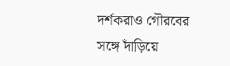দর্শকরাও গৌরবের সঙ্গে দাঁড়িয়ে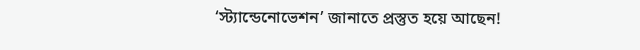‘স্ট্যান্ডেনোভেশন’ জানাতে প্রস্তুত হয়ে আছেন!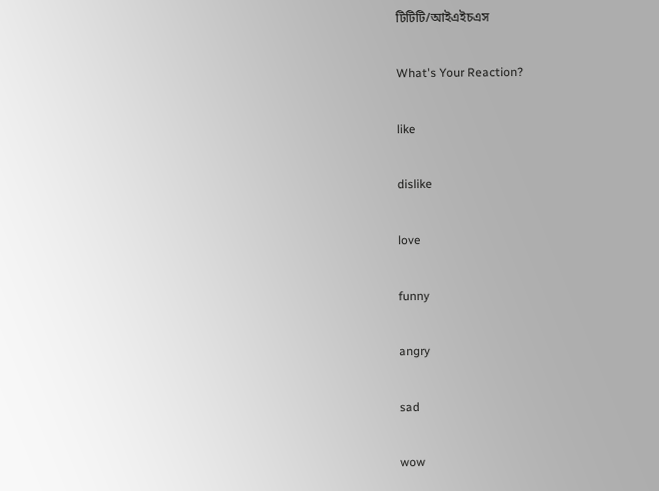টিটিটি/আইএইচএস

What's Your Reaction?

like

dislike

love

funny

angry

sad

wow